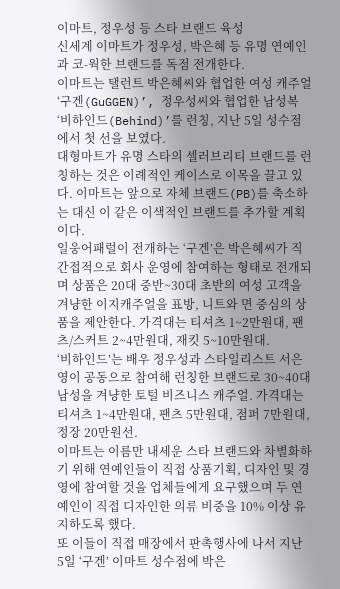이마트, 정우성 등 스타 브랜드 육성
신세계 이마트가 정우성, 박은혜 등 유명 연예인과 코-웍한 브랜드를 독점 전개한다.
이마트는 탤런트 박은혜씨와 협업한 여성 캐주얼 ‘구겐(GuGGEN)’, 정우성씨와 협업한 남성복 ‘비하인드(Behind)’를 런칭, 지난 5일 성수점에서 첫 선을 보였다.
대형마트가 유명 스타의 셀러브리티 브랜드를 런칭하는 것은 이례적인 케이스로 이목을 끌고 있다. 이마트는 앞으로 자체 브랜드(PB)를 축소하는 대신 이 같은 이색적인 브랜드를 추가할 계획이다.
일웅어패럴이 전개하는 ‘구겐’은 박은혜씨가 직간접적으로 회사 운영에 참여하는 형태로 전개되며 상품은 20대 중반~30대 초반의 여성 고객을 겨냥한 이지캐주얼을 표방, 니트와 면 중심의 상품을 제안한다. 가격대는 티셔츠 1~2만원대, 팬츠/스커트 2~4만원대, 재킷 5~10만원대.
‘비하인드’는 배우 정우성과 스타일리스트 서은영이 공동으로 참여해 런칭한 브랜드로 30~40대 남성을 겨냥한 토털 비즈니스 캐주얼. 가격대는 티셔츠 1~4만원대, 팬츠 5만원대, 점퍼 7만원대, 정장 20만원선.
이마트는 이름만 내세운 스타 브랜드와 차별화하기 위해 연예인들이 직접 상품기획, 디자인 및 경영에 참여할 것을 업체들에게 요구했으며 두 연예인이 직접 디자인한 의류 비중을 10% 이상 유지하도록 했다.
또 이들이 직접 매장에서 판촉행사에 나서 지난 5일 ‘구겐’ 이마트 성수점에 박은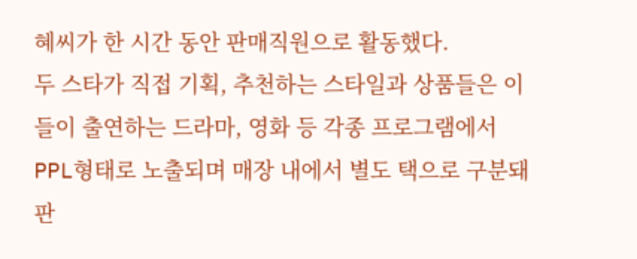혜씨가 한 시간 동안 판매직원으로 활동했다.
두 스타가 직접 기획, 추천하는 스타일과 상품들은 이들이 출연하는 드라마, 영화 등 각종 프로그램에서 PPL형태로 노출되며 매장 내에서 별도 택으로 구분돼 판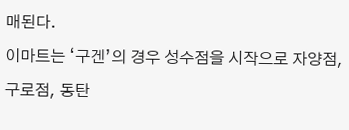매된다.
이마트는 ‘구겐’의 경우 성수점을 시작으로 자양점, 구로점, 동탄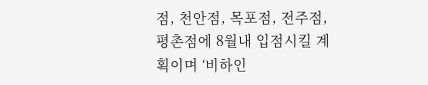점, 천안점, 목포점, 전주점, 평촌점에 8월내 입점시킬 계획이며 ‘비하인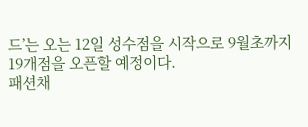드’는 오는 12일 성수점을 시작으로 9월초까지 19개점을 오픈할 예정이다.
패션채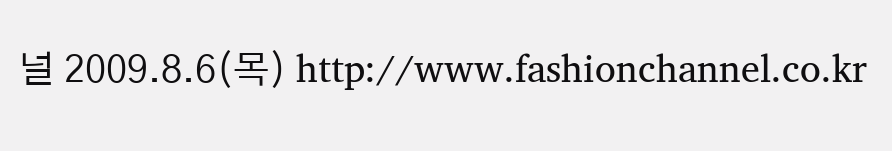널 2009.8.6(목) http://www.fashionchannel.co.kr